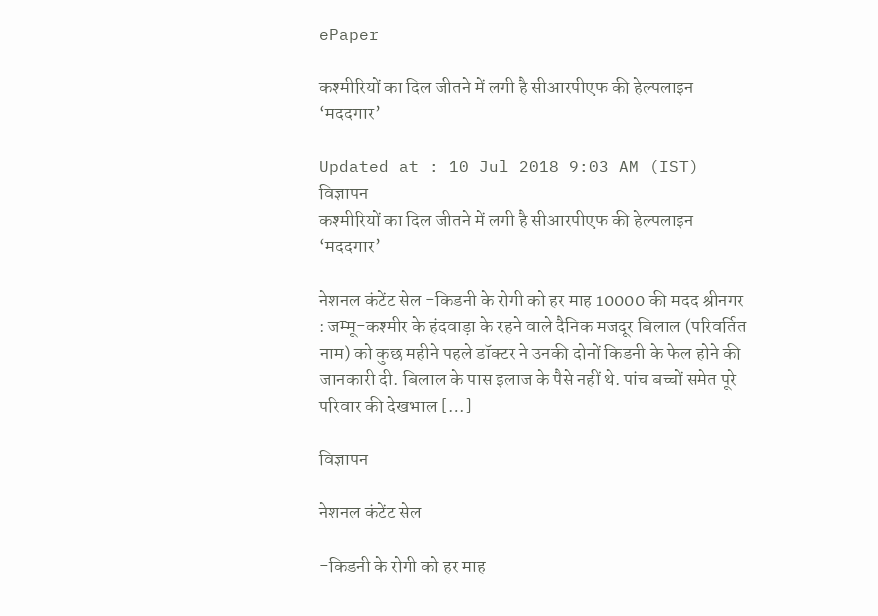ePaper

कश्मीरियों का दिल जीतने में लगी है सीआरपीएफ की हेल्पलाइन ‘मददगार’

Updated at : 10 Jul 2018 9:03 AM (IST)
विज्ञापन
कश्मीरियों का दिल जीतने में लगी है सीआरपीएफ की हेल्पलाइन ‘मददगार’

नेशनल कंटेंट सेल -किडनी के रोगी को हर माह 10000 की मदद श्रीनगर : जम्मू-कश्मीर के हंदवाड़ा के रहने वाले दैनिक मजदूर बिलाल (परिवर्तित नाम) को कुछ महीने पहले डॉक्टर ने उनकी दोनों किडनी के फेल होने की जानकारी दी. बिलाल के पास इलाज के पैसे नहीं थे. पांच बच्चों समेत पूरे परिवार की देखभाल […]

विज्ञापन

नेशनल कंटेंट सेल

-किडनी के रोगी को हर माह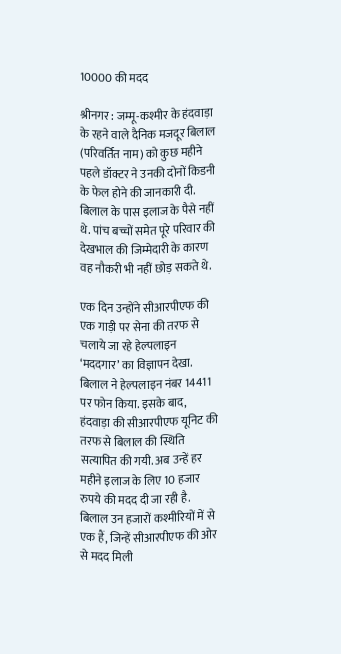10000 की मदद

श्रीनगर : जम्मू-कश्मीर के हंदवाड़ा के रहने वाले दैनिक मजदूर बिलाल (परिवर्तित नाम) को कुछ महीने पहले डॉक्टर ने उनकी दोनों किडनी के फेल होने की जानकारी दी. बिलाल के पास इलाज के पैसे नहीं थे. पांच बच्चों समेत पूरे परिवार की देखभाल की जिम्मेदारी के कारण वह नौकरी भी नहीं छोड़ सकते थे.

एक दिन उन्होंने सीआरपीएफ की एक गाड़ी पर सेना की तरफ से चलाये जा रहे हेल्पलाइन ‘मददगार’ का विज्ञापन देखा. बिलाल ने हेल्पलाइन नंबर 14411 पर फोन किया. इसके बाद, हंदवाड़ा की सीआरपीएफ यूनिट की तरफ से बिलाल की स्थिति सत्यापित की गयी. अब उन्हें हर महीने इलाज के लिए 10 हजार रुपये की मदद दी जा रही है. बिलाल उन हजारों कश्मीरियों में से एक हैं, जिन्हें सीआरपीएफ की ओर से मदद मिली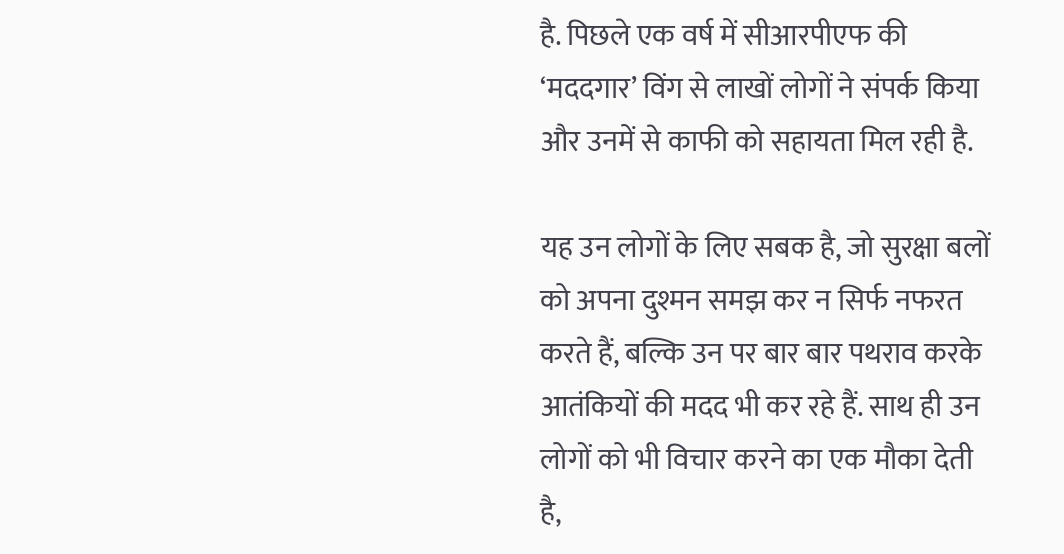है. पिछले एक वर्ष में सीआरपीएफ की ‘मददगार’ विंग से लाखों लोगों ने संपर्क किया और उनमें से काफी को सहायता मिल रही है.

यह उन लोगों के लिए सबक है, जो सुरक्षा बलों को अपना दुश्मन समझ कर न सिर्फ नफरत करते हैं, बल्कि उन पर बार बार पथराव करके आतंकियों की मदद भी कर रहे हैं. साथ ही उन लोगों को भी विचार करने का एक मौका देती है,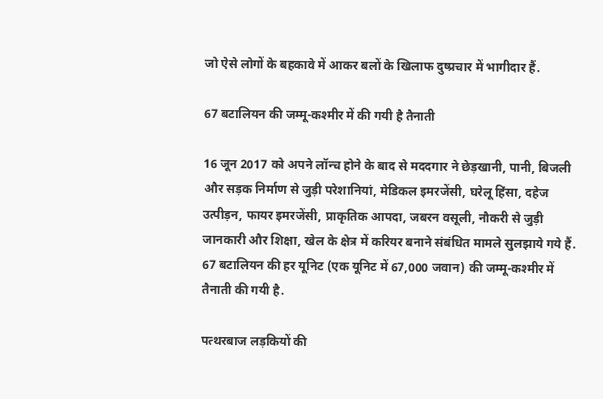जो ऐसे लोगों के बहकावे में आकर बलों के खिलाफ दुष्प्रचार में भागीदार हैं.

67 बटालियन की जम्मू-कश्मीर में की गयी है तैनाती

16 जून 2017 को अपने लॉन्च होने के बाद से मददगार ने छेड़खानी, पानी, बिजली और सड़क निर्माण से जुड़ी परेशानियां, मेडिकल इमरजेंसी, घरेलू हिंसा, दहेज उत्पीड़न, फायर इमरजेंसी, प्राकृतिक आपदा, जबरन वसूली, नौकरी से जुड़ी जानकारी और शिक्षा, खेल के क्षेत्र में करियर बनाने संबंधित मामले सुलझाये गये हैं. 67 बटालियन की हर यूनिट (एक यूनिट में 67,000 जवान) की जम्मू-कश्मीर में तैनाती की गयी है.

पत्थरबाज लड़कियों की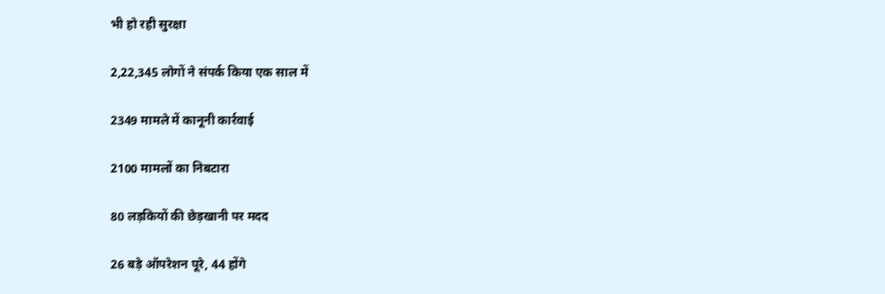भी हो रही सुरक्षा

2,22,345 लोगों ने संपर्क किया एक साल में

2349 मामले में कानूनी कार्रवाई

2100 मामलों का निबटारा

80 लड़कियों की छेड़खानी पर मदद

26 बड़े ऑपरेशन पूरे, 44 होंगे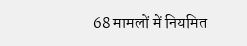68 मामलों में नियमित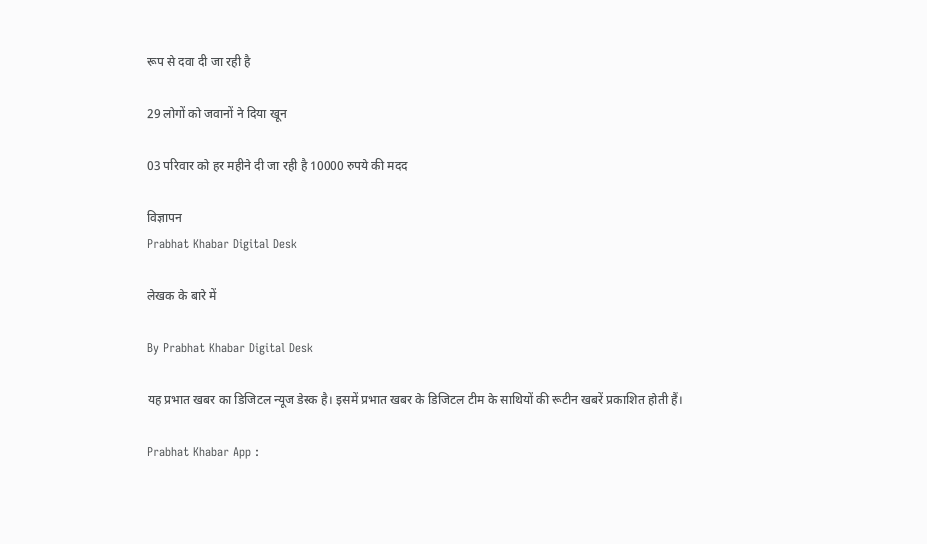रूप से दवा दी जा रही है

29 लोगों को जवानों ने दिया खून

03 परिवार को हर महीने दी जा रही है 10000 रुपये की मदद

विज्ञापन
Prabhat Khabar Digital Desk

लेखक के बारे में

By Prabhat Khabar Digital Desk

यह प्रभात खबर का डिजिटल न्यूज डेस्क है। इसमें प्रभात खबर के डिजिटल टीम के साथियों की रूटीन खबरें प्रकाशित होती हैं।

Prabhat Khabar App :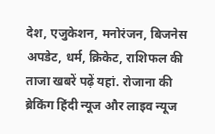देश, एजुकेशन, मनोरंजन, बिजनेस अपडेट, धर्म, क्रिकेट, राशिफल की ताजा खबरें पढ़ें यहां. रोजाना की ब्रेकिंग हिंदी न्यूज और लाइव न्यूज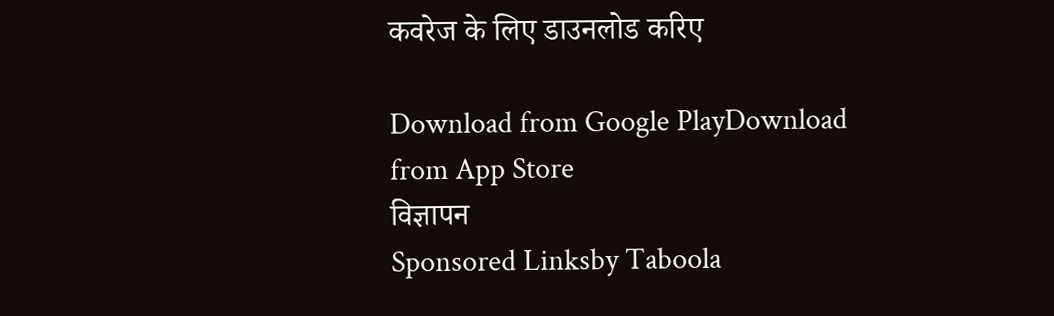कवरेज के लिए डाउनलोड करिए

Download from Google PlayDownload from App Store
विज्ञापन
Sponsored Linksby Taboola